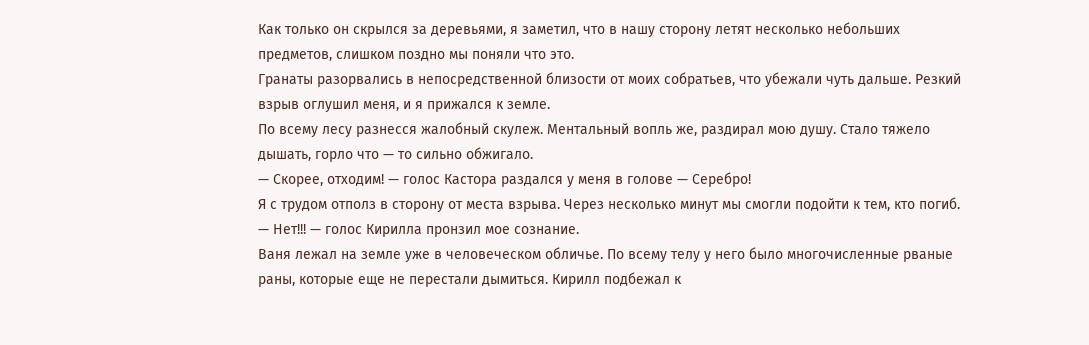Как только он скрылся за деревьями, я заметил, что в нашу сторону летят несколько небольших предметов, слишком поздно мы поняли что это.
Гранаты разорвались в непосредственной близости от моих собратьев, что убежали чуть дальше. Резкий взрыв оглушил меня, и я прижался к земле.
По всему лесу разнесся жалобный скулеж. Ментальный вопль же, раздирал мою душу. Стало тяжело дышать, горло что — то сильно обжигало.
— Скорее, отходим! — голос Кастора раздался у меня в голове — Серебро!
Я с трудом отполз в сторону от места взрыва. Через несколько минут мы смогли подойти к тем, кто погиб.
— Нет!!! — голос Кирилла пронзил мое сознание.
Ваня лежал на земле уже в человеческом обличье. По всему телу у него было многочисленные рваные раны, которые еще не перестали дымиться. Кирилл подбежал к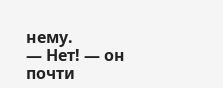нему.
— Нет! — он почти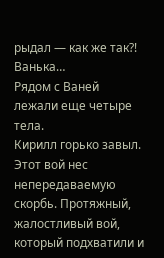рыдал — как же так?! Ванька…
Рядом с Ваней лежали еще четыре тела.
Кирилл горько завыл. Этот вой нес непередаваемую скорбь. Протяжный, жалостливый вой, который подхватили и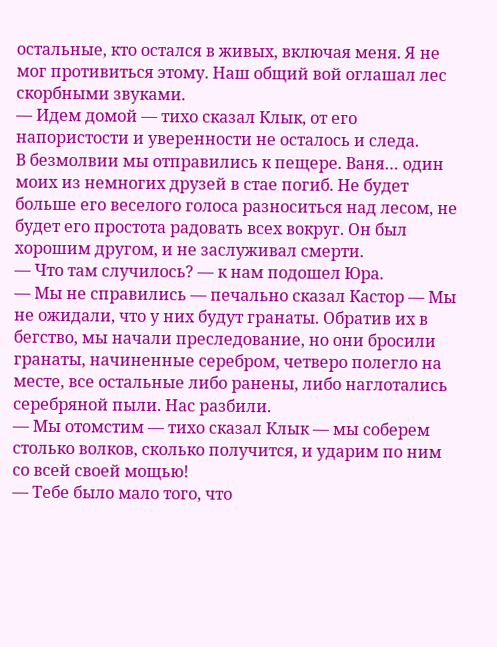остальные, кто остался в живых, включая меня. Я не мог противиться этому. Наш общий вой оглашал лес скорбными звуками.
— Идем домой — тихо сказал Клык, от его напористости и уверенности не осталось и следа.
В безмолвии мы отправились к пещере. Ваня… один моих из немногих друзей в стае погиб. Не будет больше его веселого голоса разноситься над лесом, не будет его простота радовать всех вокруг. Он был хорошим другом, и не заслуживал смерти.
— Что там случилось? — к нам подошел Юра.
— Мы не справились — печально сказал Кастор — Мы не ожидали, что у них будут гранаты. Обратив их в бегство, мы начали преследование, но они бросили гранаты, начиненные серебром, четверо полегло на месте, все остальные либо ранены, либо наглотались серебряной пыли. Нас разбили.
— Мы отомстим — тихо сказал Клык — мы соберем столько волков, сколько получится, и ударим по ним со всей своей мощью!
— Тебе было мало того, что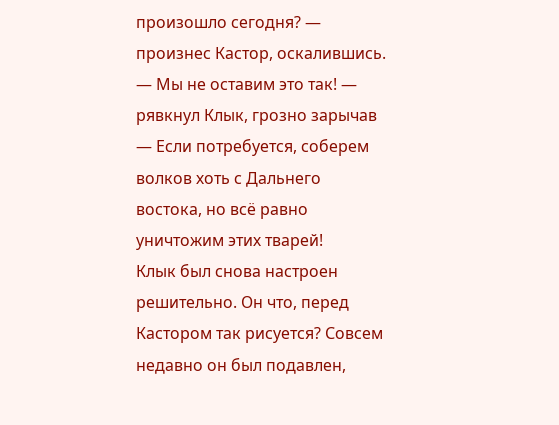произошло сегодня? — произнес Кастор, оскалившись.
— Мы не оставим это так! — рявкнул Клык, грозно зарычав — Если потребуется, соберем волков хоть с Дальнего востока, но всё равно уничтожим этих тварей!
Клык был снова настроен решительно. Он что, перед Кастором так рисуется? Совсем недавно он был подавлен,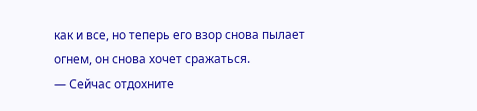как и все, но теперь его взор снова пылает огнем, он снова хочет сражаться.
— Сейчас отдохните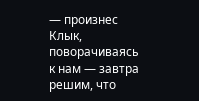— произнес Клык, поворачиваясь к нам — завтра решим, что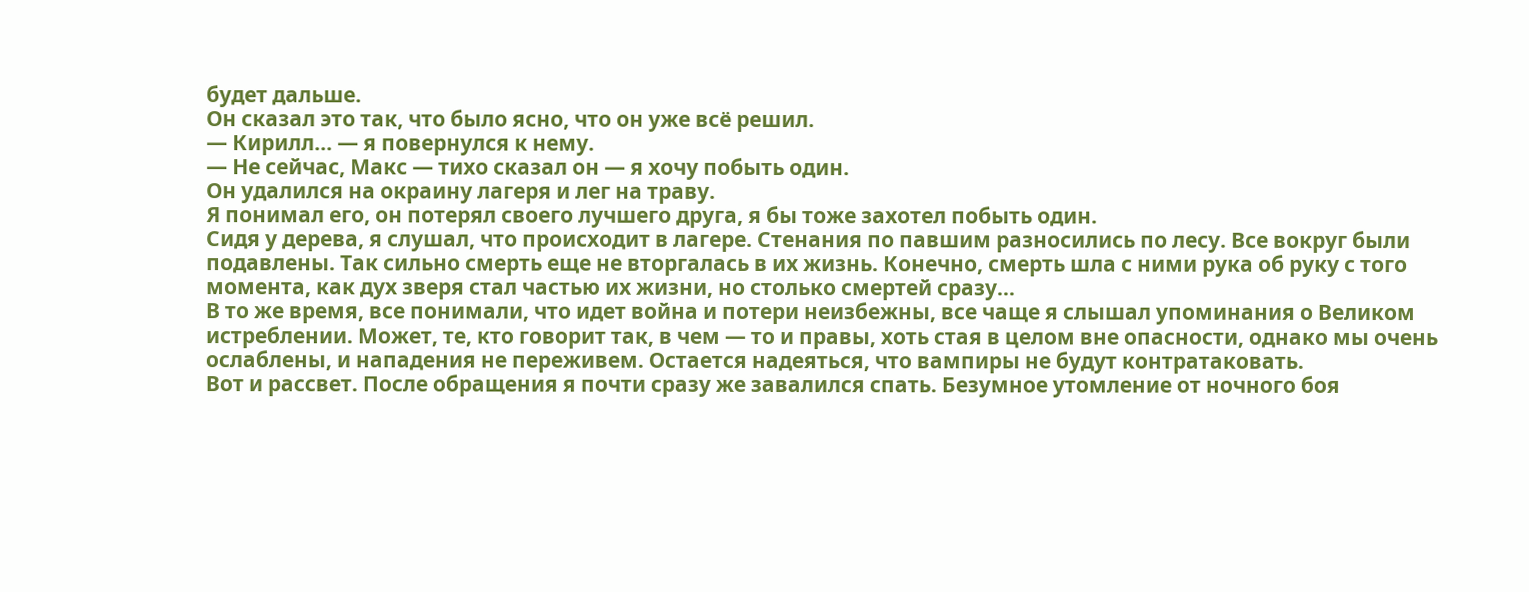будет дальше.
Он сказал это так, что было ясно, что он уже всё решил.
— Кирилл… — я повернулся к нему.
— Не сейчас, Макс — тихо сказал он — я хочу побыть один.
Он удалился на окраину лагеря и лег на траву.
Я понимал его, он потерял своего лучшего друга, я бы тоже захотел побыть один.
Сидя у дерева, я слушал, что происходит в лагере. Стенания по павшим разносились по лесу. Все вокруг были подавлены. Так сильно смерть еще не вторгалась в их жизнь. Конечно, смерть шла с ними рука об руку с того момента, как дух зверя стал частью их жизни, но столько смертей сразу…
В то же время, все понимали, что идет война и потери неизбежны, все чаще я слышал упоминания о Великом истреблении. Может, те, кто говорит так, в чем — то и правы, хоть стая в целом вне опасности, однако мы очень ослаблены, и нападения не переживем. Остается надеяться, что вампиры не будут контратаковать.
Вот и рассвет. После обращения я почти сразу же завалился спать. Безумное утомление от ночного боя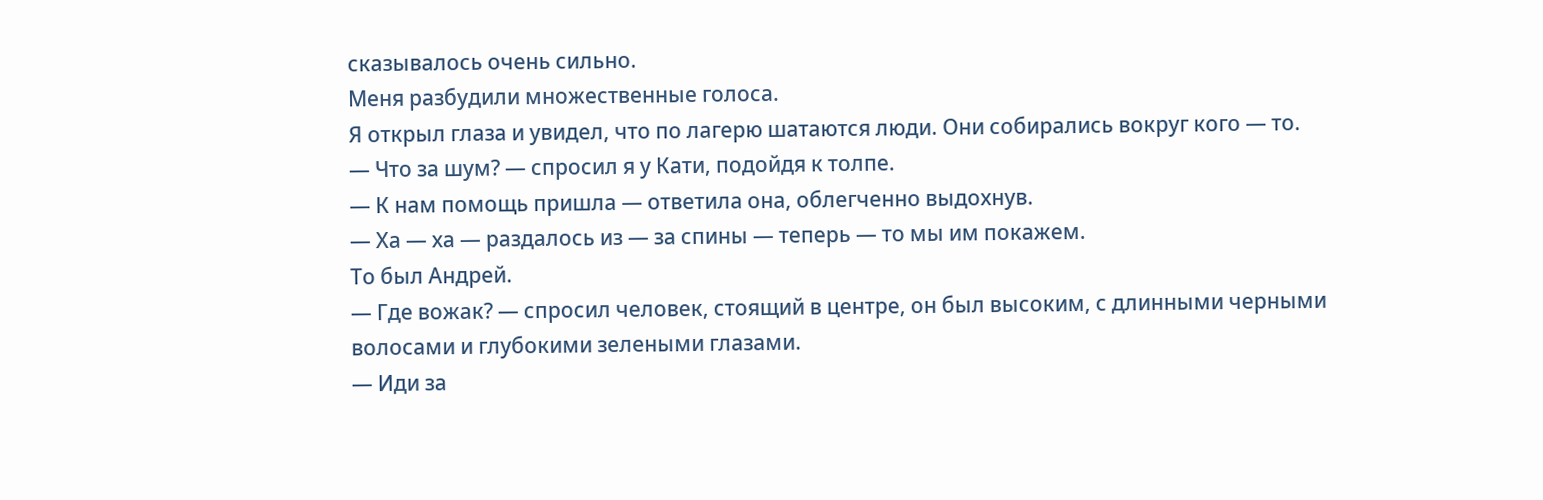сказывалось очень сильно.
Меня разбудили множественные голоса.
Я открыл глаза и увидел, что по лагерю шатаются люди. Они собирались вокруг кого — то.
— Что за шум? — спросил я у Кати, подойдя к толпе.
— К нам помощь пришла — ответила она, облегченно выдохнув.
— Ха — ха — раздалось из — за спины — теперь — то мы им покажем.
То был Андрей.
— Где вожак? — спросил человек, стоящий в центре, он был высоким, с длинными черными волосами и глубокими зелеными глазами.
— Иди за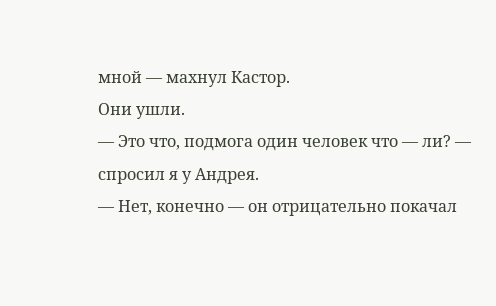мной — махнул Кастор.
Они ушли.
— Это что, подмога один человек что — ли? — спросил я у Андрея.
— Нет, конечно — он отрицательно покачал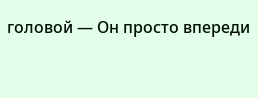головой — Он просто впереди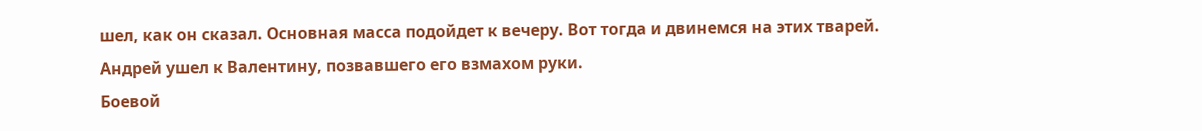шел, как он сказал. Основная масса подойдет к вечеру. Вот тогда и двинемся на этих тварей.
Андрей ушел к Валентину, позвавшего его взмахом руки.
Боевой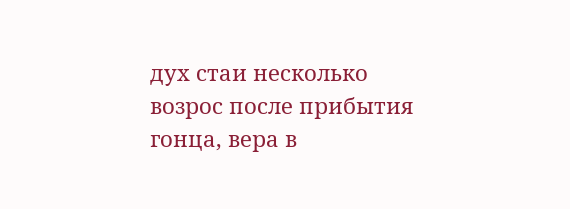дух стаи несколько возрос после прибытия гонца, вера в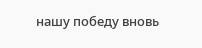нашу победу вновь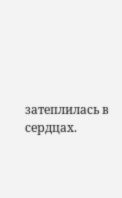затеплилась в сердцах.